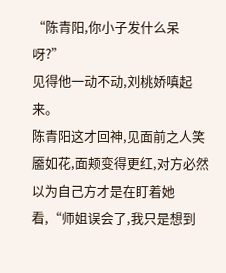“陈青阳,你小子发什么呆呀?”
见得他一动不动,刘桃娇嗔起来。
陈青阳这才回神,见面前之人笑靥如花,面颊变得更红,对方必然以为自己方才是在盯着她看,“师姐误会了,我只是想到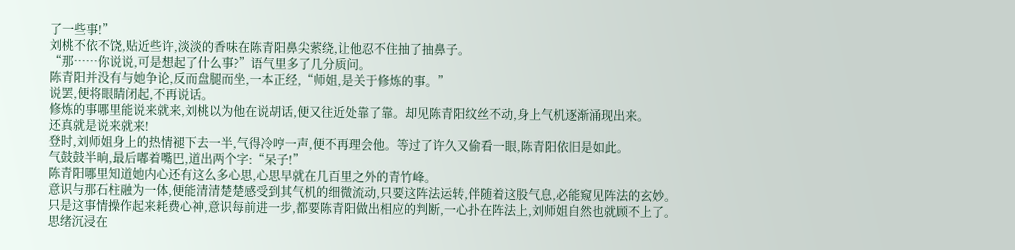了一些事!”
刘桃不依不饶,贴近些许,淡淡的香味在陈青阳鼻尖萦绕,让他忍不住抽了抽鼻子。
“那……你说说,可是想起了什么事?”语气里多了几分质问。
陈青阳并没有与她争论,反而盘腿而坐,一本正经,“师姐,是关于修炼的事。”
说罢,便将眼睛闭起,不再说话。
修炼的事哪里能说来就来,刘桃以为他在说胡话,便又往近处靠了靠。却见陈青阳纹丝不动,身上气机逐渐涌现出来。
还真就是说来就来!
登时,刘师姐身上的热情褪下去一半,气得冷哼一声,便不再理会他。等过了许久又偷看一眼,陈青阳依旧是如此。
气鼓鼓半晌,最后嘟着嘴巴,道出两个字:“呆子!”
陈青阳哪里知道她内心还有这么多心思,心思早就在几百里之外的青竹峰。
意识与那石柱融为一体,便能清清楚楚感受到其气机的细微流动,只要这阵法运转,伴随着这股气息,必能窥见阵法的玄妙。
只是这事情操作起来耗费心神,意识每前进一步,都要陈青阳做出相应的判断,一心扑在阵法上,刘师姐自然也就顾不上了。
思绪沉浸在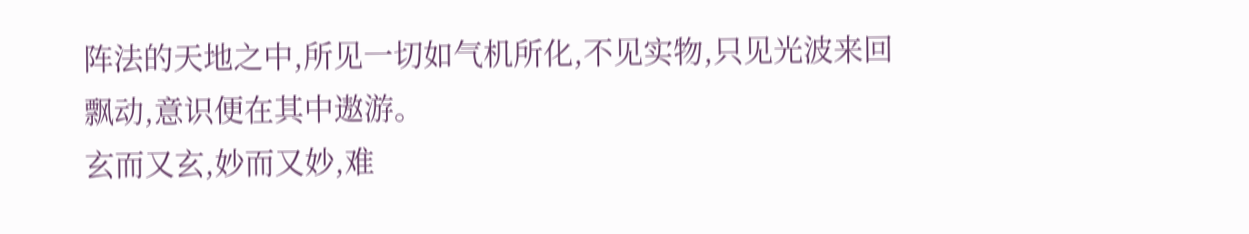阵法的天地之中,所见一切如气机所化,不见实物,只见光波来回飘动,意识便在其中遨游。
玄而又玄,妙而又妙,难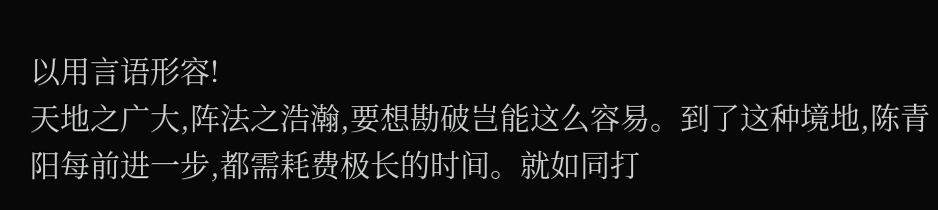以用言语形容!
天地之广大,阵法之浩瀚,要想勘破岂能这么容易。到了这种境地,陈青阳每前进一步,都需耗费极长的时间。就如同打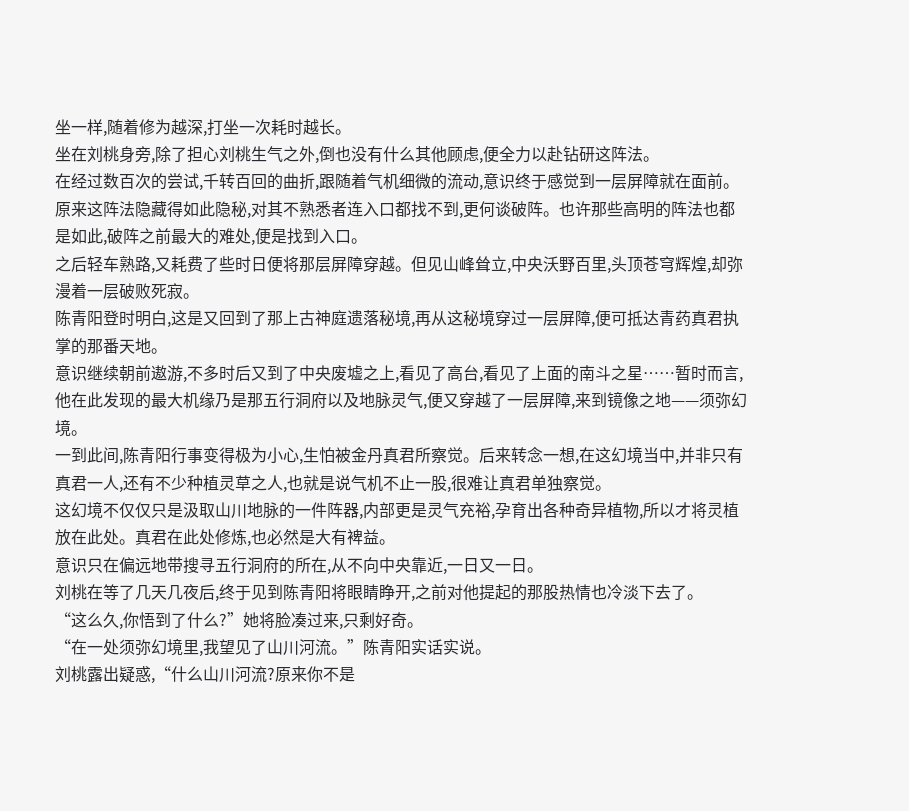坐一样,随着修为越深,打坐一次耗时越长。
坐在刘桃身旁,除了担心刘桃生气之外,倒也没有什么其他顾虑,便全力以赴钻研这阵法。
在经过数百次的尝试,千转百回的曲折,跟随着气机细微的流动,意识终于感觉到一层屏障就在面前。
原来这阵法隐藏得如此隐秘,对其不熟悉者连入口都找不到,更何谈破阵。也许那些高明的阵法也都是如此,破阵之前最大的难处,便是找到入口。
之后轻车熟路,又耗费了些时日便将那层屏障穿越。但见山峰耸立,中央沃野百里,头顶苍穹辉煌,却弥漫着一层破败死寂。
陈青阳登时明白,这是又回到了那上古神庭遗落秘境,再从这秘境穿过一层屏障,便可抵达青药真君执掌的那番天地。
意识继续朝前遨游,不多时后又到了中央废墟之上,看见了高台,看见了上面的南斗之星……暂时而言,他在此发现的最大机缘乃是那五行洞府以及地脉灵气,便又穿越了一层屏障,来到镜像之地——须弥幻境。
一到此间,陈青阳行事变得极为小心,生怕被金丹真君所察觉。后来转念一想,在这幻境当中,并非只有真君一人,还有不少种植灵草之人,也就是说气机不止一股,很难让真君单独察觉。
这幻境不仅仅只是汲取山川地脉的一件阵器,内部更是灵气充裕,孕育出各种奇异植物,所以才将灵植放在此处。真君在此处修炼,也必然是大有裨益。
意识只在偏远地带搜寻五行洞府的所在,从不向中央靠近,一日又一日。
刘桃在等了几天几夜后,终于见到陈青阳将眼睛睁开,之前对他提起的那股热情也冷淡下去了。
“这么久,你悟到了什么?”她将脸凑过来,只剩好奇。
“在一处须弥幻境里,我望见了山川河流。”陈青阳实话实说。
刘桃露出疑惑,“什么山川河流?原来你不是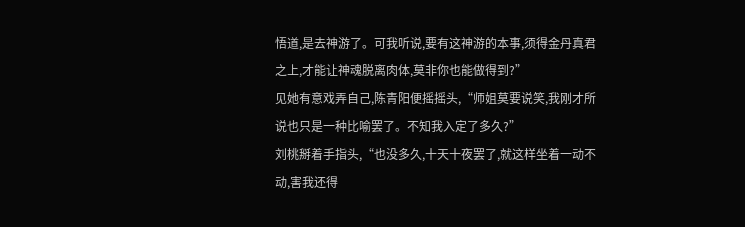悟道,是去神游了。可我听说,要有这神游的本事,须得金丹真君之上,才能让神魂脱离肉体,莫非你也能做得到?”
见她有意戏弄自己,陈青阳便摇摇头,“师姐莫要说笑,我刚才所说也只是一种比喻罢了。不知我入定了多久?”
刘桃掰着手指头,“也没多久,十天十夜罢了,就这样坐着一动不动,害我还得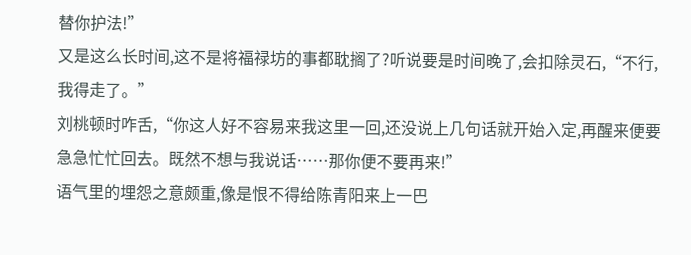替你护法!”
又是这么长时间,这不是将福禄坊的事都耽搁了?听说要是时间晚了,会扣除灵石,“不行,我得走了。”
刘桃顿时咋舌,“你这人好不容易来我这里一回,还没说上几句话就开始入定,再醒来便要急急忙忙回去。既然不想与我说话……那你便不要再来!”
语气里的埋怨之意颇重,像是恨不得给陈青阳来上一巴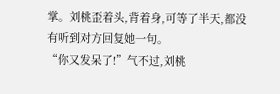掌。刘桃歪着头,背着身,可等了半天,都没有听到对方回复她一句。
“你又发呆了!”气不过,刘桃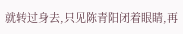就转过身去,只见陈青阳闭着眼睛,再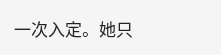一次入定。她只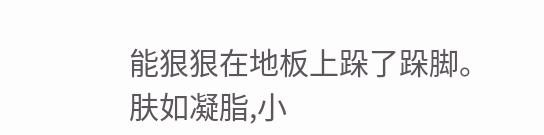能狠狠在地板上跺了跺脚。
肤如凝脂,小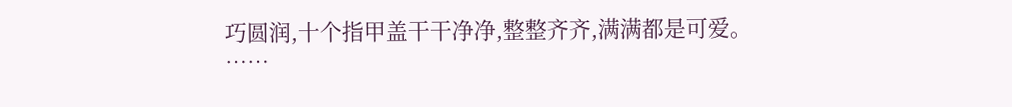巧圆润,十个指甲盖干干净净,整整齐齐,满满都是可爱。
……